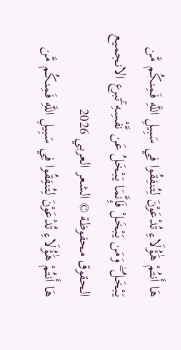هَا أَنتُمْ هَٰؤُلَاءِ تُدْعَوْنَ لِتُنفِقُوا فِي سَبِيلِ اللَّهِ فَمِنكُم مَّن يَبْخَلُ ۖ وَمَن يَبْخَلْ فَإِنَّمَا يَبْخَلُ عَن نَّفْسِهِ ۚتبرع الانجميع الحقوق محفوظة © الشعر العربي 2026
هَا أَنتُمْ هَٰؤُلَاءِ تُدْعَوْنَ لِتُنفِقُوا فِي سَبِيلِ اللَّهِ فَمِنكُم مَّن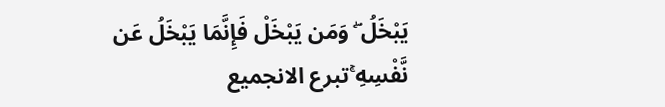يَبْخَلُ ۖ وَمَن يَبْخَلْ فَإِنَّمَا يَبْخَلُ عَن نَّفْسِهِ ۚتبرع الانجميع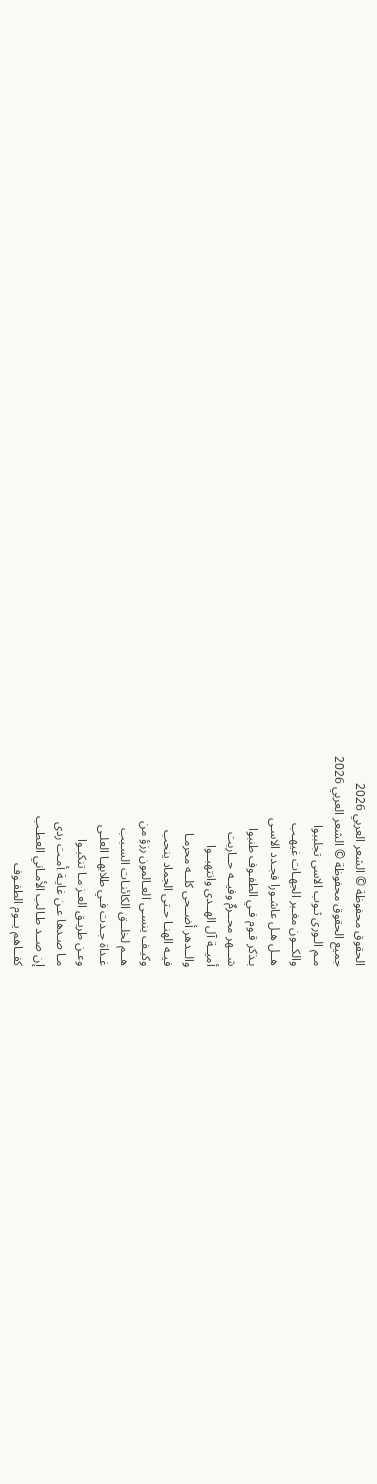الحقوق محفوظة © الشعر العربي 2026
جميع الحقوق محفوظة © الشعر العربي 2026
مـم الـورى ثـوب الاسى تجلببوا
والكــون مغـبر الجهـات غيهـب
هــل هـل عاشـورا فجـدد الاسـى
بـذكر قـوم فـي الطفـوف طنبوا
شـــهر محــرمٌ وفيــه حــاربت
أميــة آل الهــدى وانتهبــوا
والــدهر أضــحى كلــه محرمـا
فيـه الهنـا حـتى الجماد ينحب
وكيـف ينسـى العـالمون رزؤ من
هــم لخلــق الكائنـات السـبب
غـداة جـدت فـي طلابهـا العلـى
وعـن طريـق العـز مـا تنكبـوا
مـا صـدها عـن غايـة أمـت ردى
إن صــد طـالب الأمـاني العطـب
كفــاهم يــوم الطفـوف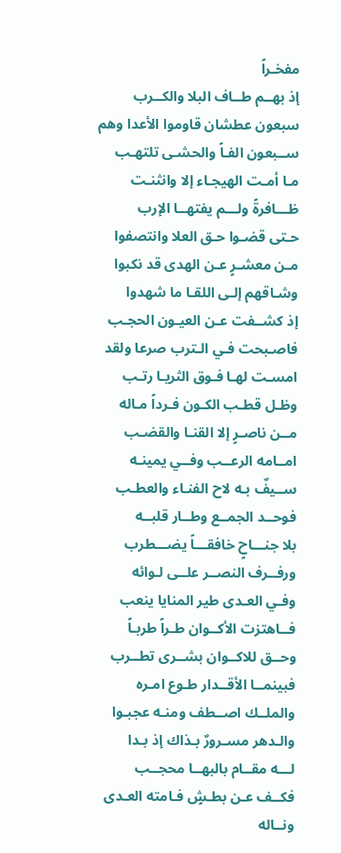مفخـراً
إذ بهــم طــاف البلا والكــرب
سبعون عطشان قاوموا الأعدا وهم
ســبعون الفـاً والحشـى تلتهـب
مـا أمـت الهيجـاء إلا وانثنـت
ظـــافرةً ولـــم يفتهــا الإرب
حـتى قضـوا حـق العلا وانتصفوا
مـن معشـرٍ عـن الهدى قد نكبوا
وشـاقهم إلـى اللقـا ما شهدوا
إذ كشــفت عـن العيـون الحجـب
فاصـبحت فـي الـترب صرعا ولقد
امسـت لهـا فـوق الثريـا رتـب
وظـل قطـب الكـون فـرداً مـاله
مــن ناصـرٍ إلا القنـا والقضـب
امــامه الرعــب وفــي يمينـه
ســيفٌ بـه لاح الفنـاء والعطـب
فوحــد الجمــع وطــار قلبــه
بلا جنـــاحٍ خافقـــاً يضـــطرب
ورفــرف النصــر علــى لـوائه
وفـي العـدى طير المنايا ينعب
فــاهتزت الأكــوان طـراً طربـاً
وحــق للاكــوان بشــرى تطــرب
فبينمــا الأقــدار طـوع امـره
والملــك اصــطف ومنـه عجبـوا
والـدهر مسـرورٌ بـذاك إذ بـدا
لـــه مقــام بالبهــا محجــب
فكــف عـن بطـشٍ فـامته العـدى
ونــاله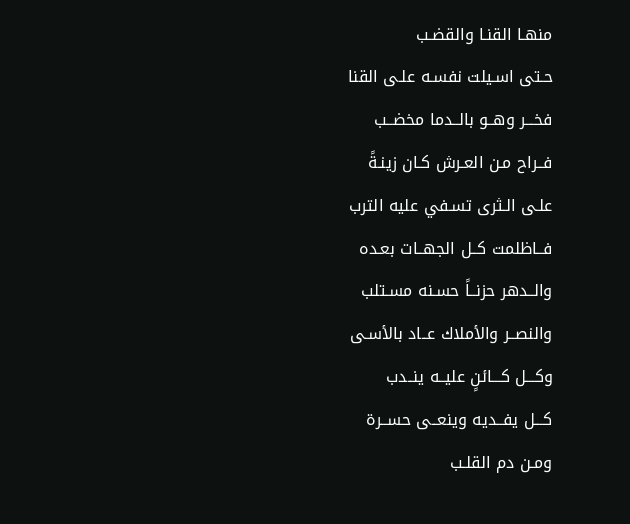منهـا القنـا والقضـب
حـتى اسـيلت نفسـه علـى القنا
فخـــر وهــو بالــدما مخضــب
فــراح مـن العـرش كـان زينـةً
علـى الـثرى تسـفي عليه الترب
فــاظلمت كــل الجهــات بعـده
والــدهر حزنــاً حسـنه مسـتلب
والنصــر والأملاك عــاد بالأسـى
وكـــل كـــائنٍ عليــه ينــدب
كـــل يفــديه وينعــى حســرة
ومـن دم القلـب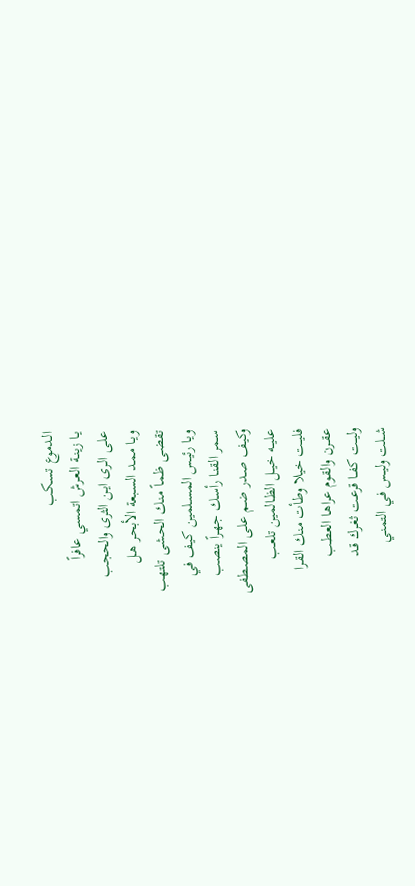الـدموع تسـكب
يـا زينـة العـرش اتمسي عافراً
علـى الـرى ايـن الثرى والحجب
ويـا ممـد السـبعة الأبحـر هـل
تقضـى ظمـاً منـك الحشـى تلتهب
ويـا رئيـس المسـلمين كيـف في
سـمر القنـا رأسـك جهـراً ينصب
وكيـف صـدر ضـم علـى المصـطفى
عليــه خيــل الظـالمين تلعـب
فليــت خيلا وطـأت منـك القـرا
عقــرن والقـوم عراهـا العطـب
وليــت كفــا قرعـت ثغـرك قـد
شــلت وليــس فـي التمنـي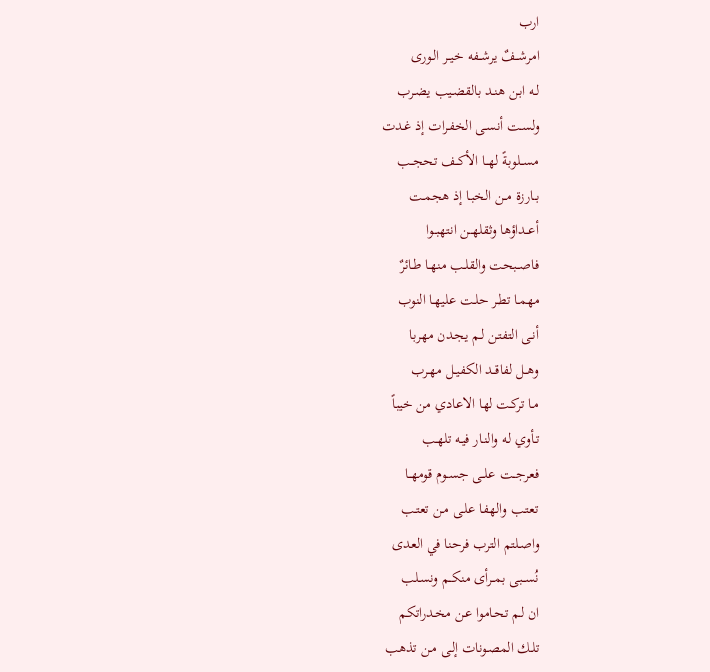ارب
امرشــفٌ يرشــفه خيــر الـورى
لـه ابـن هنـد بالقضـيب يضـرب
ولسـت أنسـى الخفـرات إذ غـدت
مســلوبةً لهــا الأكــف تحجــب
بــارزة مــن الخبـا إذ هجمـت
أعــداؤها وثقلهــن انتهبــوا
فاصــبحت والقلـب منهـا طـائرٌ
مهمـا تطـر حلـت عليهـا النوب
أنـى التفتـن لـم يجـدن مهربا
وهــل لفاقــد الكفيــل مهـرب
مـا تركـت لها الاعادي من خيباً
تـأوي لـه والنـار فيـه تلهـب
فعرجــت علــى جســوم قومهــا
تعتـب والهفـا علـى مـن تعتـب
واصـلتم الترب فرحنا في العدى
نُســبى بمــرأى منكــم ونسـلب
ان لـم تحـاموا عـن مخـدراتكم
تلـك المصـونات إلـى مـن تذهب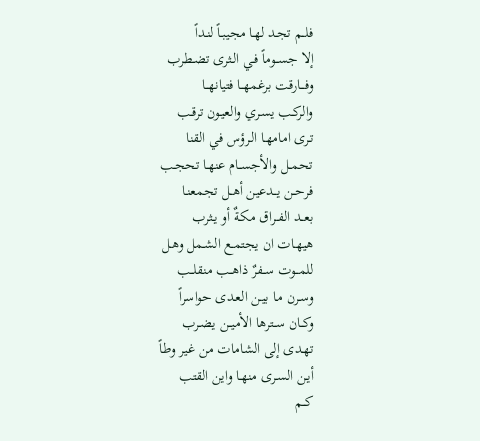فلــم تجـد لهـا مجيبـاً لنـداً
إلا جســوماً فـي الـثرى تضـطرب
وفـــارقت برغمهــا فتيانهــا
والركـب يسـري والعيـون ترقـب
تـرى امامهـا الـرؤس في القنا
تحمــل والأجســام عنهـا تحجـب
فرحــن يــدعين أهــل تجمعنـا
بعــد الفــراق مكـةٌ أو يـثرب
هيهـات ان يجتمـع الشـمل وهـل
للمــوت ســفرٌ ذاهــب منقلــب
وسـرن مـا بيـن العـدى حواسراً
وكــان ســترها الأميــن يضـرب
تهـدى إلى الشامات من غير وطاً
أيـن السـرى منهـا واين القتب
كــم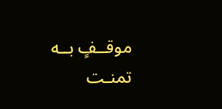موقــفٍ بــه تمنـت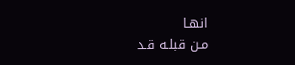انهـا
مـن قبلـه قـد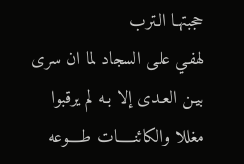حجبتهـا الـترب
لهفـي علـى السجاد لما ان سرى
بيـن العـدى إلا بـه لم يرقبوا
مغللا والكائنـــــات طــــوعه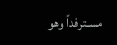مسـترفداً وهو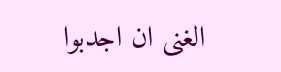الغنى ان اجدبوا